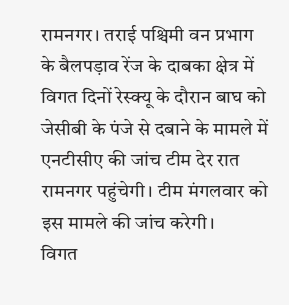रामनगर। तराई पश्चिमी वन प्रभाग के बैलपड़ाव रेंज के दाबका क्षेत्र में विगत दिनों रेस्क्यू के दौरान बाघ को जेसीबी के पंजे से दबाने के मामले में एनटीसीए की जांच टीम देर रात रामनगर पहुंचेगी। टीम मंगलवार को इस मामले की जांच करेगी।
विगत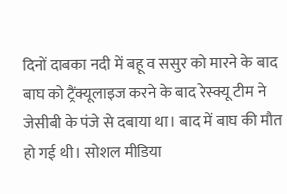दिनों दाबका नदी में बहू व ससुर को मारने के बाद बाघ को ट्रैंक्यूलाइज करने के बाद रेस्क्यू टीम ने जेसीबी के पंजे से दबाया था। बाद में बाघ की मौत हो गई थी। सोशल मीडिया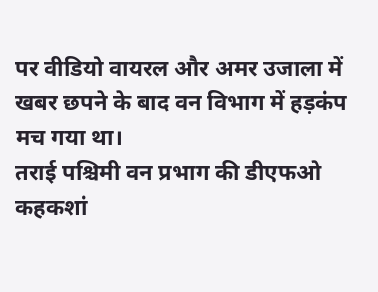पर वीडियो वायरल और अमर उजाला में खबर छपने के बाद वन विभाग में हड़कंप मच गया था।
तराई पश्चिमी वन प्रभाग की डीएफओ कहकशां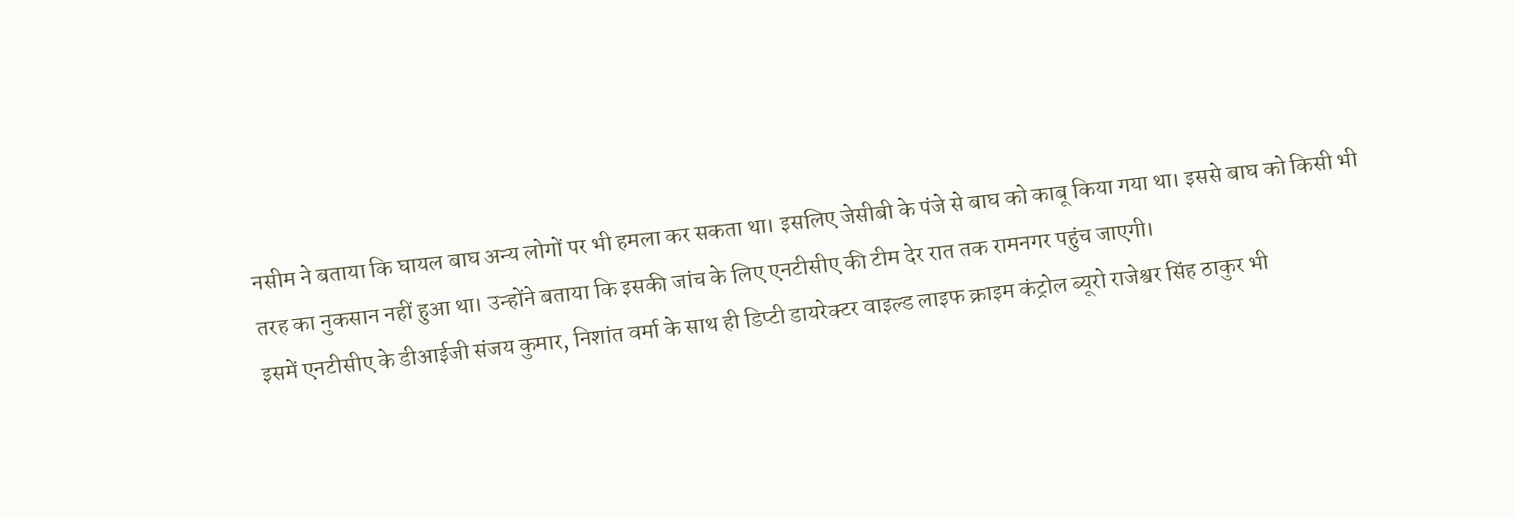नसीम ने बताया कि घायल बाघ अन्य लोगों पर भी हमला कर सकता था। इसलिए जेसीबी के पंजे से बाघ को काबू किया गया था। इससे बाघ को किसी भी तरह का नुकसान नहीं हुआ था। उन्होंने बताया कि इसकी जांच के लिए एनटीसीए की टीम देर रात तक रामनगर पहुंच जाएगी।
इसमें एनटीसीए के डीआईजी संजय कुमार, निशांत वर्मा के साथ ही डिप्टी डायरेक्टर वाइल्ड लाइफ क्राइम कंट्रोल ब्यूरो राजेश्वर सिंह ठाकुर भी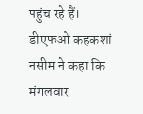पहुंच रहे हैं। डीएफओ कहकशां नसीम ने कहा कि मंगलवार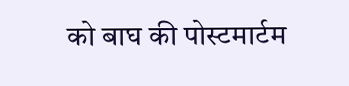को बाघ की पोस्टमार्टम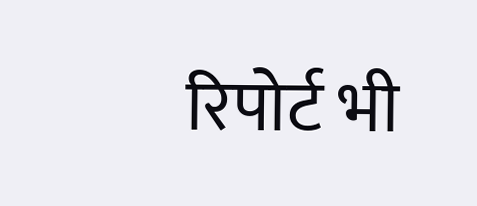रिपोर्ट भी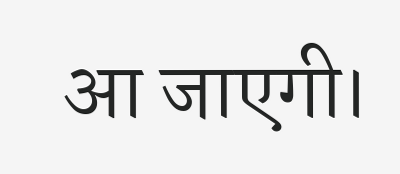आ जाएगी।